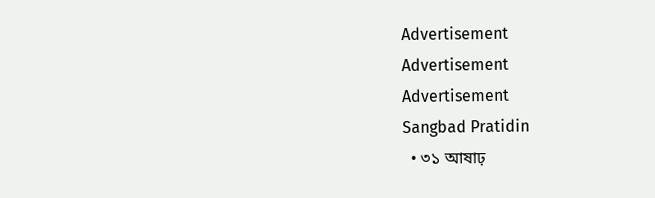Advertisement
Advertisement
Advertisement
Sangbad Pratidin
  • ৩১ আষাঢ়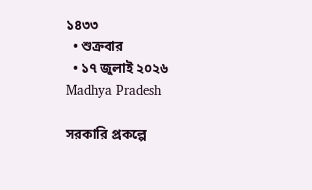১৪৩৩
  • শুক্রবার
  • ১৭ জুলাই ২০২৬
Madhya Pradesh

সরকারি প্রকল্পে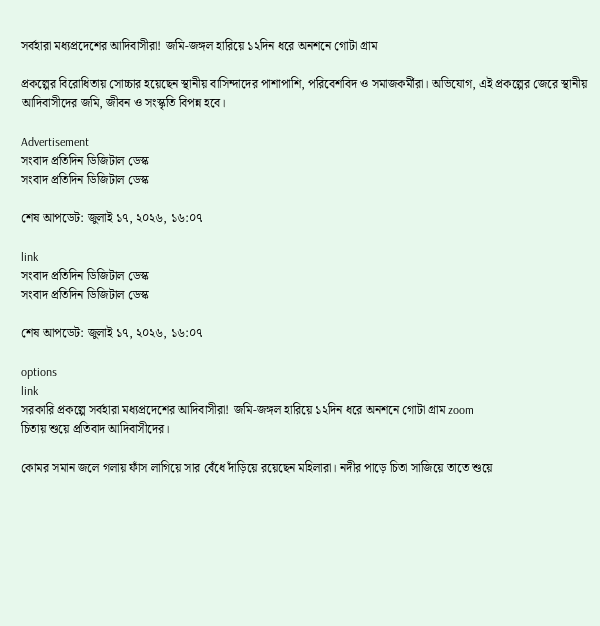সর্বহারা মধ্যপ্রদেশের আদিবাসীরা! জমি-জঙ্গল হারিয়ে ১২দিন ধরে অনশনে গোটা গ্রাম

প্রকল্পের বিরোধিতায় সোচ্চার হয়েছেন স্থানীয় বাসিন্দাদের পাশাপাশি, পরিবেশবিদ ও সমাজকর্মীরা। অভিযোগ, এই প্রকল্পের জেরে স্থানীয় আদিবাসীদের জমি, জীবন ও সংস্কৃতি বিপন্ন হবে।

Advertisement
সংবাদ প্রতিদিন ডিজিটাল ডেস্ক
সংবাদ প্রতিদিন ডিজিটাল ডেস্ক

শেষ আপডেট: জুলাই ১৭, ২০২৬, ১৬:০৭

link
সংবাদ প্রতিদিন ডিজিটাল ডেস্ক
সংবাদ প্রতিদিন ডিজিটাল ডেস্ক

শেষ আপডেট: জুলাই ১৭, ২০২৬, ১৬:০৭

options
link
সরকারি প্রকল্পে সর্বহারা মধ্যপ্রদেশের আদিবাসীরা! জমি-জঙ্গল হারিয়ে ১২দিন ধরে অনশনে গোটা গ্রাম zoom
চিতায় শুয়ে প্রতিবাদ আদিবাসীদের।

কোমর সমান জলে গলায় ফাঁস লাগিয়ে সার বেঁধে দাঁড়িয়ে রয়েছেন মহিলারা। নদীর পাড়ে চিতা সাজিয়ে তাতে শুয়ে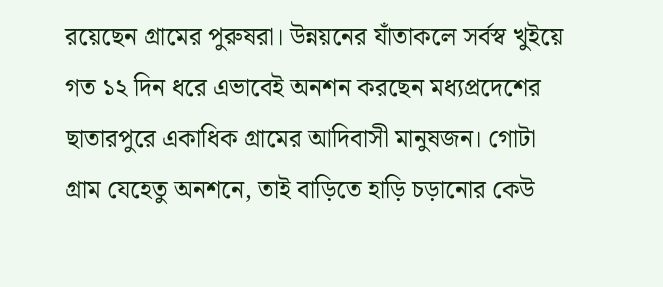রয়েছেন গ্রামের পুরুষরা। উন্নয়নের যাঁতাকলে সর্বস্ব খুইয়ে গত ১২ দিন ধরে এভাবেই অনশন করছেন মধ্যপ্রদেশের ছাতারপুরে একাধিক গ্রামের আদিবাসী মানুষজন। গোটা গ্রাম যেহেতু অনশনে, তাই বাড়িতে হাড়ি চড়ানোর কেউ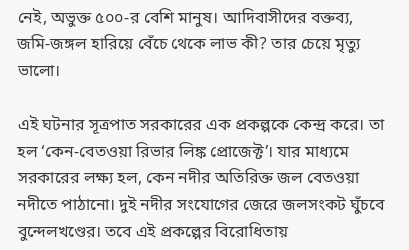নেই, অভুক্ত ৫০০-র বেশি মানুষ। আদিবাসীদের বক্তব্য, জমি-জঙ্গল হারিয়ে বেঁচে থেকে লাভ কী? তার চেয়ে মৃত্যু ভালো।

এই ঘটনার সূত্রপাত সরকারের এক প্রকল্পকে কেন্দ্র করে। তা হল ‘কেন-বেতওয়া রিভার লিঙ্ক প্রোজেক্ট’। যার মাধ্যমে সরকারের লক্ষ্য হল, কেন নদীর অতিরিক্ত জল বেতওয়া নদীতে পাঠানো। দুই নদীর সংযোগের জেরে জলসংকট ঘুঁচবে বুন্দেলখণ্ডের। তবে এই প্রকল্পের বিরোধিতায়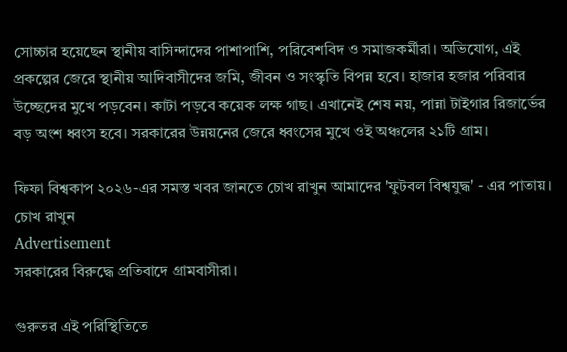সোচ্চার হয়েছেন স্থানীয় বাসিন্দাদের পাশাপাশি, পরিবেশবিদ ও সমাজকর্মীরা। অভিযোগ, এই প্রকল্পের জেরে স্থানীয় আদিবাসীদের জমি, জীবন ও সংস্কৃতি বিপন্ন হবে। হাজার হজার পরিবার উচ্ছেদের মুখে পড়বেন। কাটা পড়বে কয়েক লক্ষ গাছ। এখানেই শেষ নয়, পান্না টাইগার রিজার্ভের বড় অংশ ধ্বংস হবে। সরকারের উন্নয়নের জেরে ধ্বংসের মুখে ওই অঞ্চলের ২১টি গ্রাম।

ফিফা বিশ্বকাপ ২০২৬-এর সমস্ত খবর জানতে চোখ রাখুন আমাদের 'ফুটবল বিশ্বযুদ্ধ' - এর পাতায়।
চোখ রাখুন
Advertisement
সরকারের বিরুদ্ধে প্রতিবাদে গ্রামবাসীরা।

গুরুতর এই পরিস্থিতিতে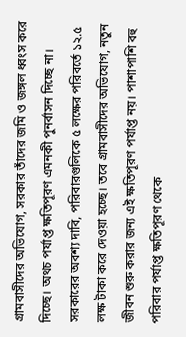গ্রামবাসীদের অভিযোগ, সরকার তাঁদের জমি ও জঙ্গল ধ্বংস করে দিচ্ছে। অথচ পর্যাপ্ত ক্ষতিপূরণ এমনকী পুনর্বাসন দিচ্ছে না। সরকারের অবশ্য দাবি, পরিবারগুলিকে ৫ লক্ষের পরিবর্তে ১২.৫ লক্ষ টাকা করে দেওয়া হচ্ছে। তবে গ্রামবাসীদের অভিযোগ, নতুন জীবন শুরু করার জন্য এই ক্ষতিপূরণ পর্যাপ্ত নয়। পাশাপাশি বহু পরিবার পর্যাপ্ত ক্ষতিপূরণ থেকে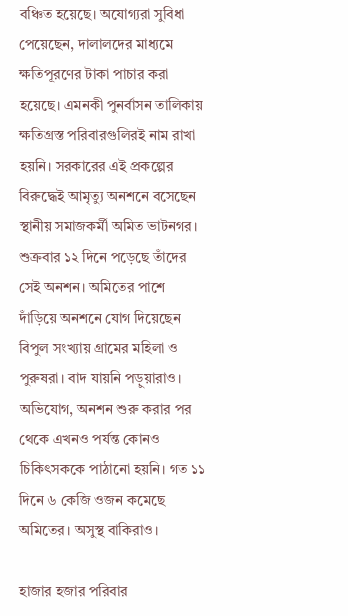বঞ্চিত হয়েছে। অযোগ্যরা সুবিধা পেয়েছেন, দালালদের মাধ্যমে ক্ষতিপূরণের টাকা পাচার করা হয়েছে। এমনকী পুনর্বাসন তালিকায় ক্ষতিগ্রস্ত পরিবারগুলিরই নাম রাখা হয়নি। সরকারের এই প্রকল্পের বিরুদ্ধেই আমৃত্যু অনশনে বসেছেন স্থানীয় সমাজকর্মী অমিত ভাটনগর। শুক্রবার ১২ দিনে পড়েছে তাঁদের সেই অনশন। অমিতের পাশে দাঁড়িয়ে অনশনে যোগ দিয়েছেন বিপুল সংখ্যায় গ্রামের মহিলা ও পুরুষরা। বাদ যায়নি পড়ুয়ারাও। অভিযোগ, অনশন শুরু করার পর থেকে এখনও পর্যন্ত কোনও চিকিৎসককে পাঠানো হয়নি। গত ১১ দিনে ৬ কেজি ওজন কমেছে অমিতের। অসুস্থ বাকিরাও।

হাজার হজার পরিবার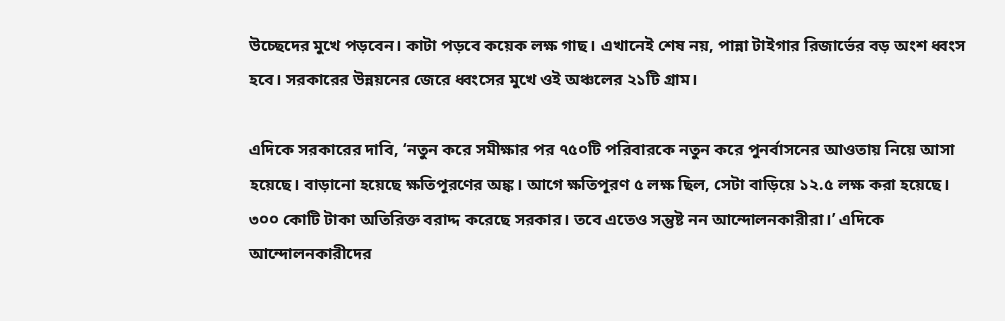উচ্ছেদের মুখে পড়বেন। কাটা পড়বে কয়েক লক্ষ গাছ। এখানেই শেষ নয়, পান্না টাইগার রিজার্ভের বড় অংশ ধ্বংস হবে। সরকারের উন্নয়নের জেরে ধ্বংসের মুখে ওই অঞ্চলের ২১টি গ্রাম।

এদিকে সরকারের দাবি, ‘নতুন করে সমীক্ষার পর ৭৫০টি পরিবারকে নতুন করে পুনর্বাসনের আওতায় নিয়ে আসা হয়েছে। বাড়ানো হয়েছে ক্ষতিপূরণের অঙ্ক। আগে ক্ষতিপূরণ ৫ লক্ষ ছিল, সেটা বাড়িয়ে ১২.৫ লক্ষ করা হয়েছে। ৩০০ কোটি টাকা অতিরিক্ত বরাদ্দ করেছে সরকার। তবে এতেও সন্তুষ্ট নন আন্দোলনকারীরা।’ এদিকে আন্দোলনকারীদের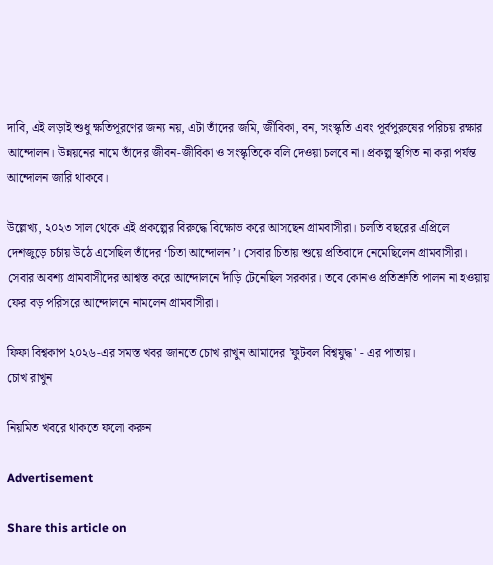দাবি, এই লড়াই শুধু ক্ষতিপূরণের জন্য নয়, এটা তাঁদের জমি, জীবিকা, বন, সংস্কৃতি এবং পূর্বপুরুষের পরিচয় রক্ষার আন্দোলন। উন্নয়নের নামে তাঁদের জীবন-জীবিকা ও সংস্কৃতিকে বলি দেওয়া চলবে না। প্রকল্প স্থগিত না করা পর্যন্ত আন্দোলন জারি থাকবে।

উল্লেখ্য, ২০২৩ সাল থেকে এই প্রকল্পের বিরুদ্ধে বিক্ষোভ করে আসছেন গ্রামবাসীরা। চলতি বছরের এপ্রিলে দেশজুড়ে চর্চায় উঠে এসেছিল তাঁদের ‘চিতা আন্দোলন’। সেবার চিতায় শুয়ে প্রতিবাদে নেমেছিলেন গ্রামবাসীরা। সেবার অবশ্য গ্রামবাসীদের আশ্বস্ত করে আন্দোলনে দাঁড়ি টেনেছিল সরকার। তবে কোনও প্রতিশ্রুতি পালন না হওয়ায় ফের বড় পরিসরে আন্দোলনে নামলেন গ্রামবাসীরা।

ফিফা বিশ্বকাপ ২০২৬-এর সমস্ত খবর জানতে চোখ রাখুন আমাদের 'ফুটবল বিশ্বযুদ্ধ' - এর পাতায়।
চোখ রাখুন

নিয়মিত খবরে থাকতে ফলো করুন

Advertisement

Share this article on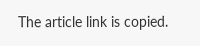The article link is copied.